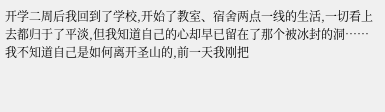开学二周后我回到了学校,开始了教室、宿舍两点一线的生活,一切看上去都归于了平淡,但我知道自己的心却早已留在了那个被冰封的洞……
我不知道自己是如何离开圣山的,前一天我刚把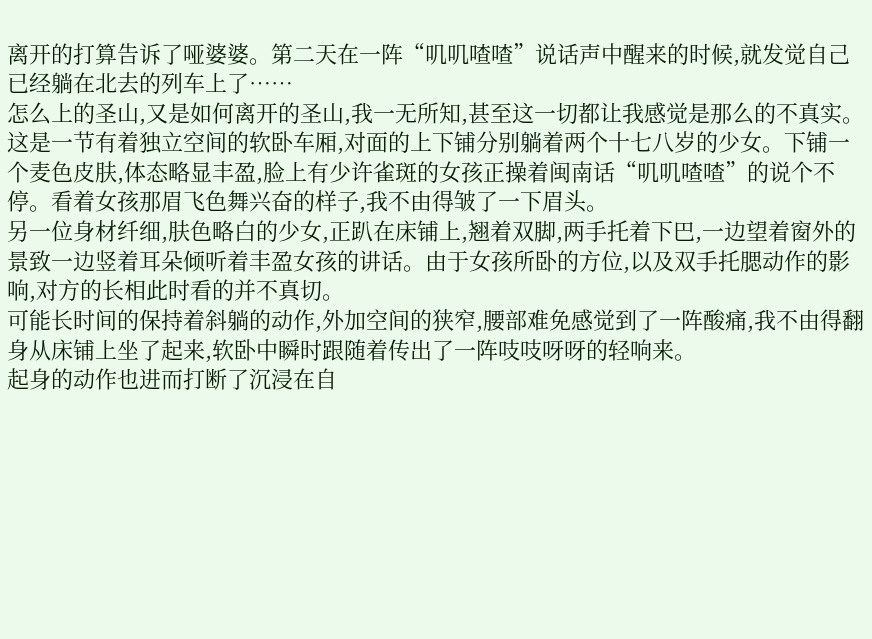离开的打算告诉了哑婆婆。第二天在一阵“叽叽喳喳”说话声中醒来的时候,就发觉自己已经躺在北去的列车上了……
怎么上的圣山,又是如何离开的圣山,我一无所知,甚至这一切都让我感觉是那么的不真实。
这是一节有着独立空间的软卧车厢,对面的上下铺分别躺着两个十七八岁的少女。下铺一个麦色皮肤,体态略显丰盈,脸上有少许雀斑的女孩正操着闽南话“叽叽喳喳”的说个不停。看着女孩那眉飞色舞兴奋的样子,我不由得皱了一下眉头。
另一位身材纤细,肤色略白的少女,正趴在床铺上,翘着双脚,两手托着下巴,一边望着窗外的景致一边竖着耳朵倾听着丰盈女孩的讲话。由于女孩所卧的方位,以及双手托腮动作的影响,对方的长相此时看的并不真切。
可能长时间的保持着斜躺的动作,外加空间的狭窄,腰部难免感觉到了一阵酸痛,我不由得翻身从床铺上坐了起来,软卧中瞬时跟随着传出了一阵吱吱呀呀的轻响来。
起身的动作也进而打断了沉浸在自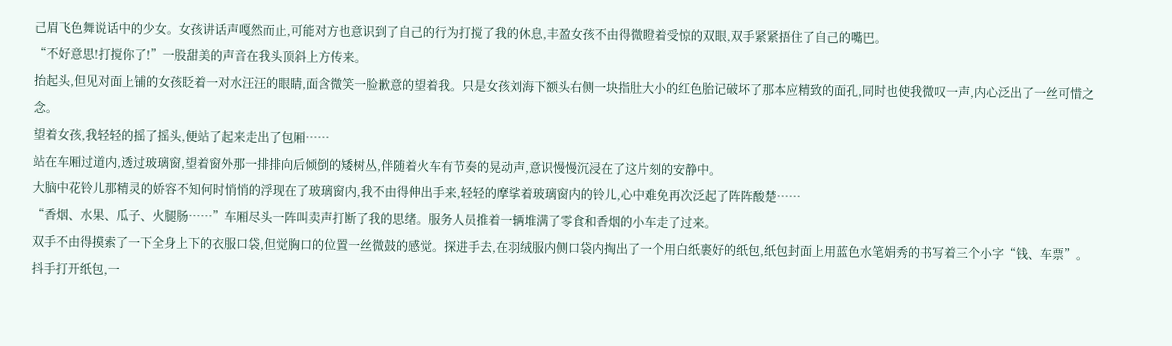己眉飞色舞说话中的少女。女孩讲话声嘎然而止,可能对方也意识到了自己的行为打搅了我的休息,丰盈女孩不由得微瞪着受惊的双眼,双手紧紧捂住了自己的嘴巴。
“不好意思!打搅你了!”一股甜美的声音在我头顶斜上方传来。
抬起头,但见对面上铺的女孩眨着一对水汪汪的眼睛,面含微笑一脸歉意的望着我。只是女孩刘海下额头右侧一块指肚大小的红色胎记破坏了那本应精致的面孔,同时也使我微叹一声,内心泛出了一丝可惜之念。
望着女孩,我轻轻的摇了摇头,便站了起来走出了包厢……
站在车厢过道内,透过玻璃窗,望着窗外那一排排向后倾倒的矮树丛,伴随着火车有节奏的晃动声,意识慢慢沉浸在了这片刻的安静中。
大脑中花铃儿那精灵的娇容不知何时悄悄的浮现在了玻璃窗内,我不由得伸出手来,轻轻的摩挲着玻璃窗内的铃儿,心中难免再次泛起了阵阵酸楚……
“香烟、水果、瓜子、火腿肠……”车厢尽头一阵叫卖声打断了我的思绪。服务人员推着一辆堆满了零食和香烟的小车走了过来。
双手不由得摸索了一下全身上下的衣服口袋,但觉胸口的位置一丝微鼓的感觉。探进手去,在羽绒服内侧口袋内掏出了一个用白纸裹好的纸包,纸包封面上用蓝色水笔娟秀的书写着三个小字“钱、车票”。
抖手打开纸包,一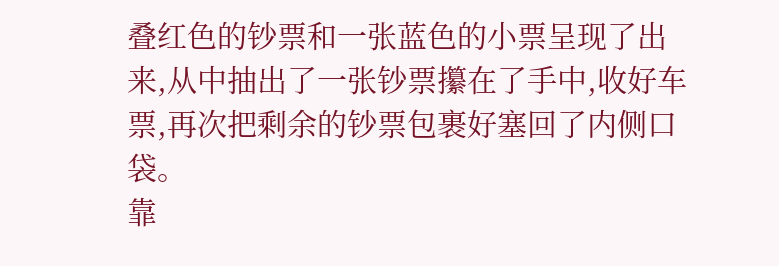叠红色的钞票和一张蓝色的小票呈现了出来,从中抽出了一张钞票攥在了手中,收好车票,再次把剩余的钞票包裹好塞回了内侧口袋。
靠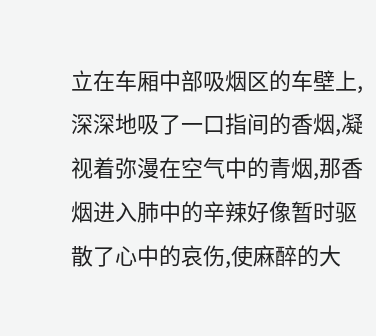立在车厢中部吸烟区的车壁上,深深地吸了一口指间的香烟,凝视着弥漫在空气中的青烟,那香烟进入肺中的辛辣好像暂时驱散了心中的哀伤,使麻醉的大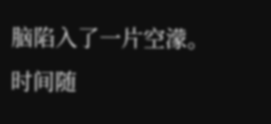脑陷入了一片空濛。
时间随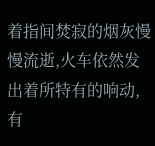着指间焚寂的烟灰慢慢流逝,火车依然发出着所特有的响动,有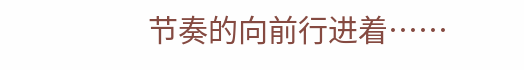节奏的向前行进着……